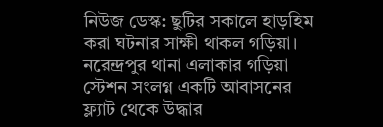নিউজ ডেস্ক: ছুটির সকালে হাড়হিম করা ঘটনার সাক্ষী থাকল গড়িয়া। নরেন্দ্রপুর থানা এলাকার গড়িয়া স্টেশন সংলগ্ন একটি আবাসনের ফ্ল্যাট থেকে উদ্ধার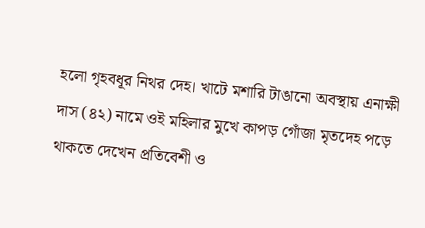হলো গৃহবধূর নিথর দেহ। খাটে মশারি টাঙানো অবস্থায় এনাক্ষী দাস (৪২) নামে ওই মহিলার মুখে কাপড় গোঁজা মৃতদেহ পড়ে থাকতে দেখেন প্রতিবেশী ও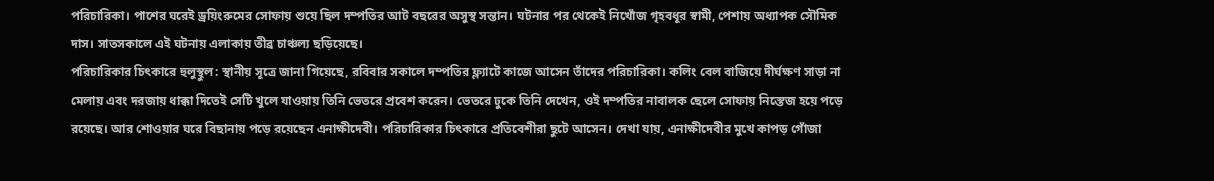পরিচারিকা। পাশের ঘরেই ড্রয়িংরুমের সোফায় শুয়ে ছিল দম্পতির আট বছরের অসুস্থ সন্তান। ঘটনার পর থেকেই নিখোঁজ গৃহবধূর স্বামী, পেশায় অধ্যাপক সৌমিক দাস। সাতসকালে এই ঘটনায় এলাকায় তীব্র চাঞ্চল্য ছড়িয়েছে।
পরিচারিকার চিৎকারে হুলুস্থুল: স্থানীয় সূত্রে জানা গিয়েছে, রবিবার সকালে দম্পতির ফ্ল্যাটে কাজে আসেন তাঁদের পরিচারিকা। কলিং বেল বাজিয়ে দীর্ঘক্ষণ সাড়া না মেলায় এবং দরজায় ধাক্কা দিতেই সেটি খুলে যাওয়ায় তিনি ভেতরে প্রবেশ করেন। ভেতরে ঢুকে তিনি দেখেন, ওই দম্পতির নাবালক ছেলে সোফায় নিস্তেজ হয়ে পড়ে রয়েছে। আর শোওয়ার ঘরে বিছানায় পড়ে রয়েছেন এনাক্ষীদেবী। পরিচারিকার চিৎকারে প্রতিবেশীরা ছুটে আসেন। দেখা যায়, এনাক্ষীদেবীর মুখে কাপড় গোঁজা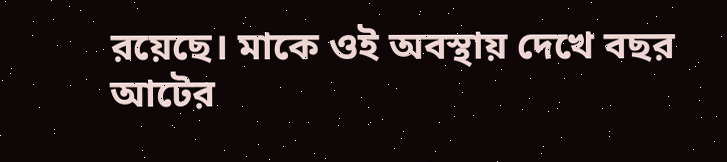রয়েছে। মাকে ওই অবস্থায় দেখে বছর আটের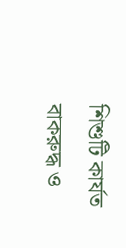শিশুটি কার্যত বাকরুদ্ধ ও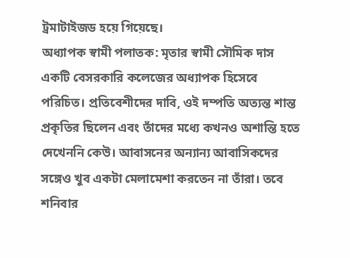ট্রমাটাইজড হয়ে গিয়েছে।
অধ্যাপক স্বামী পলাতক: মৃতার স্বামী সৌমিক দাস একটি বেসরকারি কলেজের অধ্যাপক হিসেবে পরিচিত। প্রতিবেশীদের দাবি, ওই দম্পতি অত্যন্ত শান্ত প্রকৃতির ছিলেন এবং তাঁদের মধ্যে কখনও অশান্তি হতে দেখেননি কেউ। আবাসনের অন্যান্য আবাসিকদের সঙ্গেও খুব একটা মেলামেশা করতেন না তাঁরা। তবে শনিবার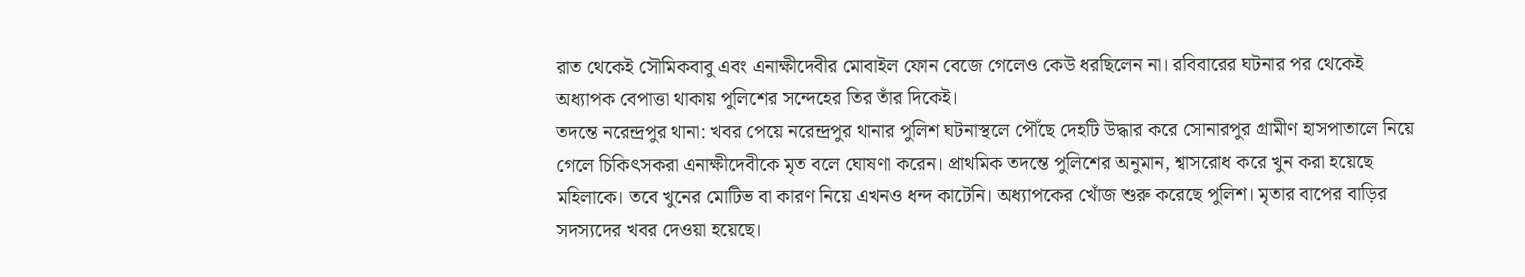রাত থেকেই সৌমিকবাবু এবং এনাক্ষীদেবীর মোবাইল ফোন বেজে গেলেও কেউ ধরছিলেন না। রবিবারের ঘটনার পর থেকেই অধ্যাপক বেপাত্তা থাকায় পুলিশের সন্দেহের তির তাঁর দিকেই।
তদন্তে নরেন্দ্রপুর থানা: খবর পেয়ে নরেন্দ্রপুর থানার পুলিশ ঘটনাস্থলে পৌঁছে দেহটি উদ্ধার করে সোনারপুর গ্রামীণ হাসপাতালে নিয়ে গেলে চিকিৎসকরা এনাক্ষীদেবীকে মৃত বলে ঘোষণা করেন। প্রাথমিক তদন্তে পুলিশের অনুমান, শ্বাসরোধ করে খুন করা হয়েছে মহিলাকে। তবে খুনের মোটিভ বা কারণ নিয়ে এখনও ধন্দ কাটেনি। অধ্যাপকের খোঁজ শুরু করেছে পুলিশ। মৃতার বাপের বাড়ির সদস্যদের খবর দেওয়া হয়েছে।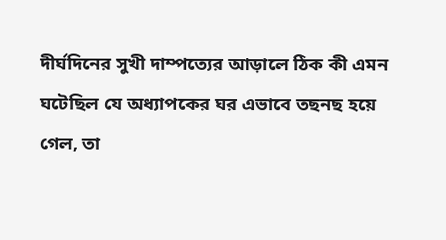দীর্ঘদিনের সুখী দাম্পত্যের আড়ালে ঠিক কী এমন ঘটেছিল যে অধ্যাপকের ঘর এভাবে তছনছ হয়ে গেল, তা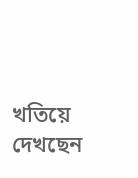খতিয়ে দেখছেন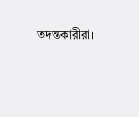তদন্তকারীরা।